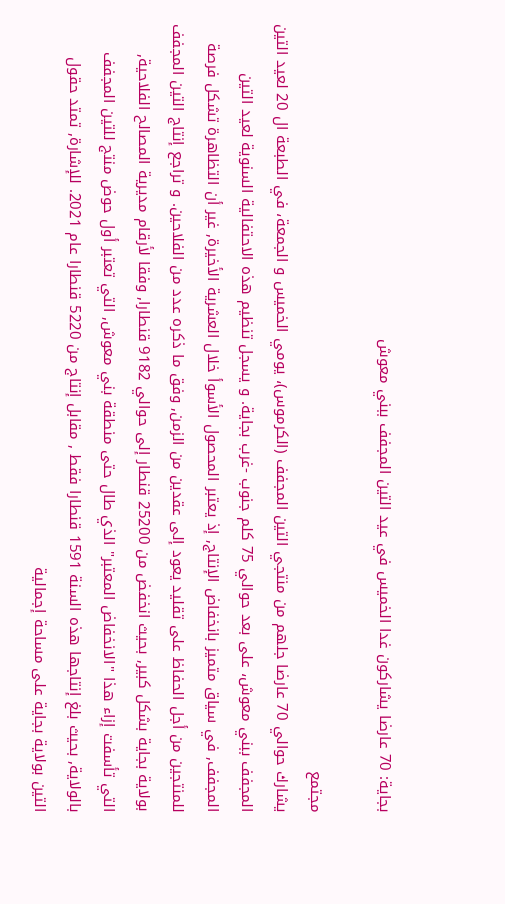بجاية: 70 عارضا يشاركون غدا الخميس في عيد التين المجفف ببني معوش

مجتمع
يشارك حوالي 70 عارضا جلهم من منتجي التين المجفف (الكرموس)، يومي الخميس و الجمعة، في الطبعة ال 20 لعيد التين المجفف ببني معوش، على بعد حوالي 75 كلم جنوب -غرب بجاية. و يسجل تنظيم هذه الاحتفالية السنوية لعيد التين المجفف, في سياق متميز بانخفاض الإنتاج, إذ يعتبر المحصول الأسوأ خلال العشرية الأخيرة, غير أن التظاهرة تشكل فرصة للمنتجين من أجل الحفاظ على تقليد يعود إلى عقدين من الزمن, وفق ما ذكره عدد من الفلاحين. و تراجع إنتاج التين المجفف بولاية بجاية بشكل كبير, بحيث انخفض من 25200 قنطار إلى حوالي 9182 قنطارا, وفقا لأرقام مديرية المصالح الفلاحية, التي تأسفت إزاء هذا "الانخفاض المعتبر" الذي طال حتى منطقة بني معوش, التي تعتبر أول حوض منتج للتين المجفف بالولاية, بحيث بلغ إنتاجها هذه السنة 1591 قنطارا فقط , مقابل إنتاج من 5220 قنطارا عام 2021. للإشارة, تمتد حقول التين بولاية بجاية على مساحة إجمالية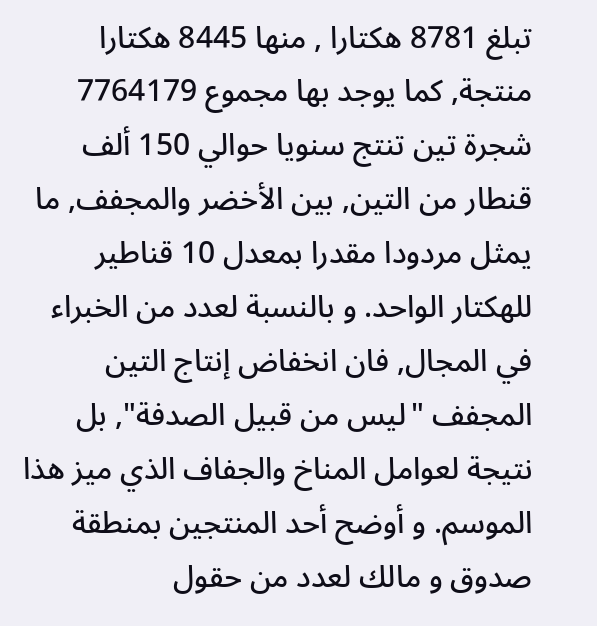تبلغ 8781 هكتارا , منها 8445 هكتارا منتجة, كما يوجد بها مجموع 7764179 شجرة تين تنتج سنويا حوالي 150 ألف قنطار من التين, بين الأخضر والمجفف, ما يمثل مردودا مقدرا بمعدل 10 قناطير للهكتار الواحد. و بالنسبة لعدد من الخبراء في المجال, فان انخفاض إنتاج التين المجفف "ليس من قبيل الصدفة", بل نتيجة لعوامل المناخ والجفاف الذي ميز هذا الموسم. و أوضح أحد المنتجين بمنطقة صدوق و مالك لعدد من حقول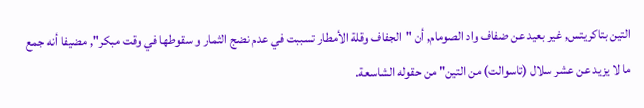التين بتاكريتس, غير بعيد عن ضفاف واد الصومام, أن "الجفاف وقلة الأمطار تسببت في عدم نضج الثمار و سقوطها في وقت مبكر", مضيفا أنه جمع ما لا يزيد عن عشر سلال (تاسوالت) من التين" من حقوله الشاسعة.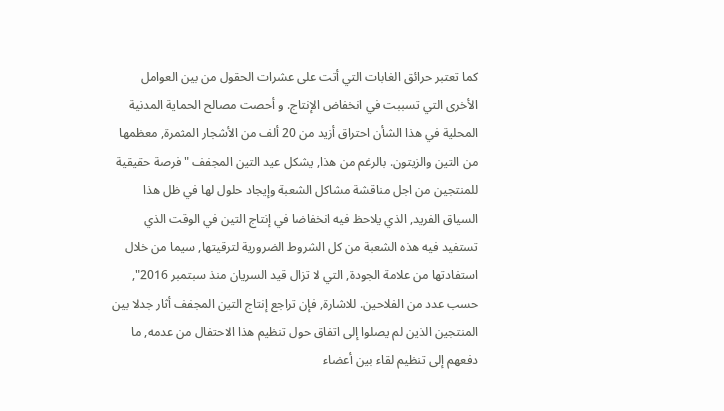كما تعتبر حرائق الغابات التي أتت على عشرات الحقول من بين العوامل الأخرى التي تسببت في انخفاض الإنتاج. و أحصت مصالح الحماية المدنية المحلية في هذا الشأن احتراق أزيد من 20 ألف من الأشجار المثمرة, معظمها من التين والزيتون. بالرغم من هذا, يشكل عيد التين المجفف "فرصة حقيقية للمنتجين من اجل مناقشة مشاكل الشعبة وإيجاد حلول لها في ظل هذا السياق الفريد, الذي يلاحظ فيه انخفاضا في إنتاج التين في الوقت الذي تستفيد فيه هذه الشعبة من كل الشروط الضرورية لترقيتها, سيما من خلال استفادتها من علامة الجودة, التي لا تزال قيد السريان منذ سبتمبر 2016", حسب عدد من الفلاحين. للاشارة, فإن تراجع إنتاج التين المجفف أثار جدلا بين المنتجين الذين لم يصلوا إلى اتفاق حول تنظيم هذا الاحتفال من عدمه, ما دفعهم إلى تنظيم لقاء بين أعضاء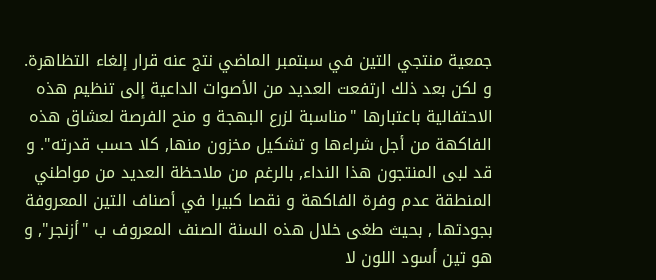جمعية منتجي التين في سبتمبر الماضي نتج عنه قرار إلغاء التظاهرة. و لكن بعد ذلك ارتفعت العديد من الأصوات الداعية إلى تنظيم هذه الاحتفالية باعتبارها "مناسبة لزرع البهجة و منح الفرصة لعشاق هذه الفاكهة من أجل شراءها و تشكيل مخزون منها, كلا حسب قدرته". و قد لبى المنتجون هذا النداء, بالرغم من ملاحظة العديد من مواطني المنطقة عدم وفرة الفاكهة و نقصا كبيرا في أصناف التين المعروفة بجودتها , بحيث طغى خلال هذه السنة الصنف المعروف ب "أزنجر", و هو تين أسود اللون لا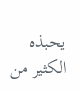يحبذه الكثير من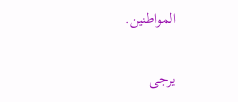المواطنين.

يرجى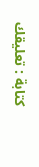كتابة : تعليقك